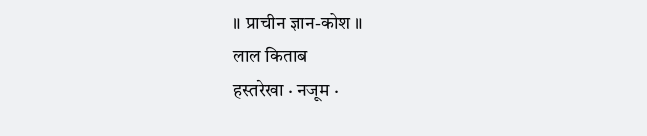॥ प्राचीन ज्ञान-कोश ॥
लाल किताब
हस्तरेखा · नजूम ·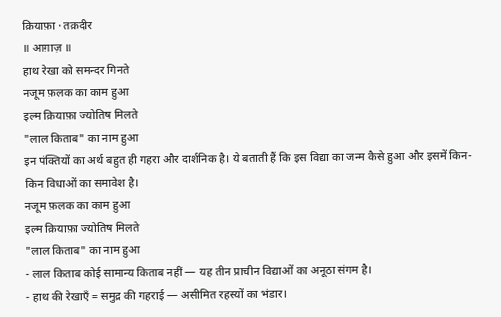क़ियाफ़ा · तक़दीर
॥ आग़ाज़ ॥
हाथ रेखा को समन्दर गिनते
नजूम फ़लक का काम हुआ
इल्म क़ियाफ़ा ज्योतिष मिलते
"लाल किताब" का नाम हुआ
इन पंक्तियों का अर्थ बहुत ही गहरा और दार्शनिक है। ये बताती हैं कि इस विद्या का जन्म कैसे हुआ और इसमें किन-किन विधाओं का समावेश है।
नजूम फ़लक का काम हुआ
इल्म क़ियाफ़ा ज्योतिष मिलते
"लाल किताब" का नाम हुआ
- लाल किताब कोई सामान्य किताब नहीं — यह तीन प्राचीन विद्याओं का अनूठा संगम है।
- हाथ की रेखाएँ = समुद्र की गहराई — असीमित रहस्यों का भंडार।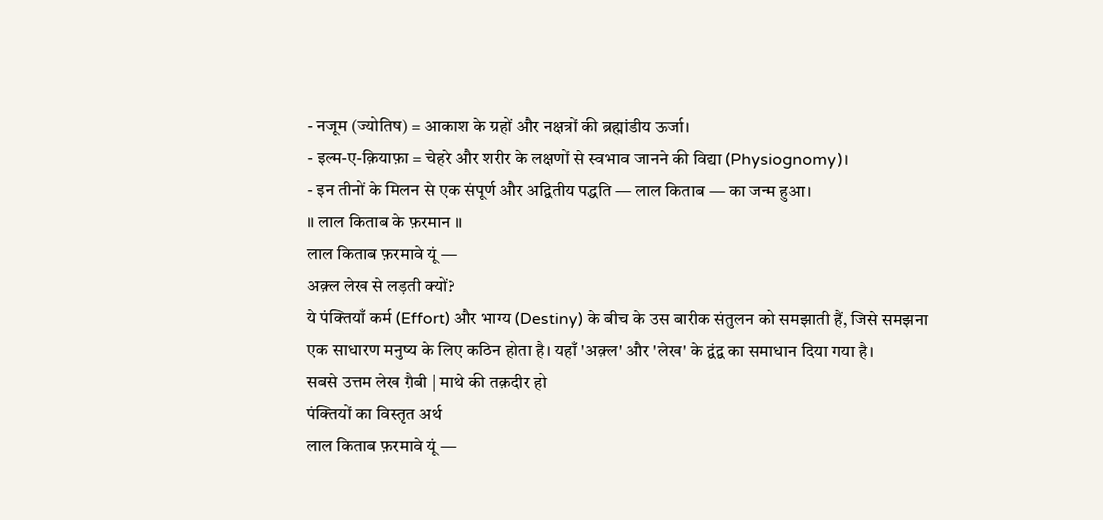- नजूम (ज्योतिष) = आकाश के ग्रहों और नक्षत्रों की ब्रह्मांडीय ऊर्जा।
- इल्म-ए-क़ियाफ़ा = चेहरे और शरीर के लक्षणों से स्वभाव जानने की विद्या (Physiognomy)।
- इन तीनों के मिलन से एक संपूर्ण और अद्वितीय पद्धति — लाल किताब — का जन्म हुआ।
॥ लाल किताब के फ़रमान ॥
लाल किताब फ़रमावे यूं —
अक़्ल लेख से लड़ती क्यों?
ये पंक्तियाँ कर्म (Effort) और भाग्य (Destiny) के बीच के उस बारीक संतुलन को समझाती हैं, जिसे समझना एक साधारण मनुष्य के लिए कठिन होता है। यहाँ 'अक़्ल' और 'लेख' के द्वंद्व का समाधान दिया गया है।
सबसे उत्तम लेख ग़ैबी | माथे की तक़दीर हो
पंक्तियों का विस्तृत अर्थ
लाल किताब फ़रमावे यूं —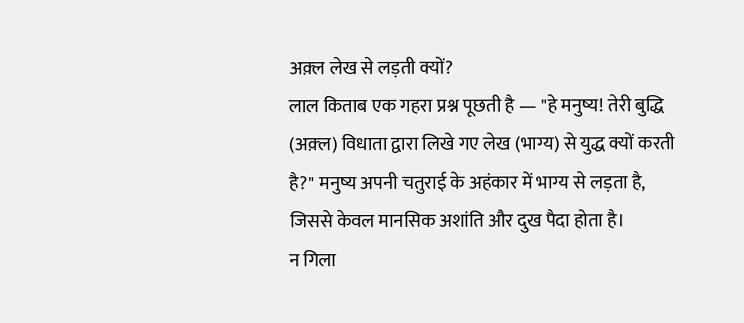अक़्ल लेख से लड़ती क्यों?
लाल किताब एक गहरा प्रश्न पूछती है — "हे मनुष्य! तेरी बुद्धि (अक़्ल) विधाता द्वारा लिखे गए लेख (भाग्य) से युद्ध क्यों करती है?" मनुष्य अपनी चतुराई के अहंकार में भाग्य से लड़ता है, जिससे केवल मानसिक अशांति और दुख पैदा होता है।
न गिला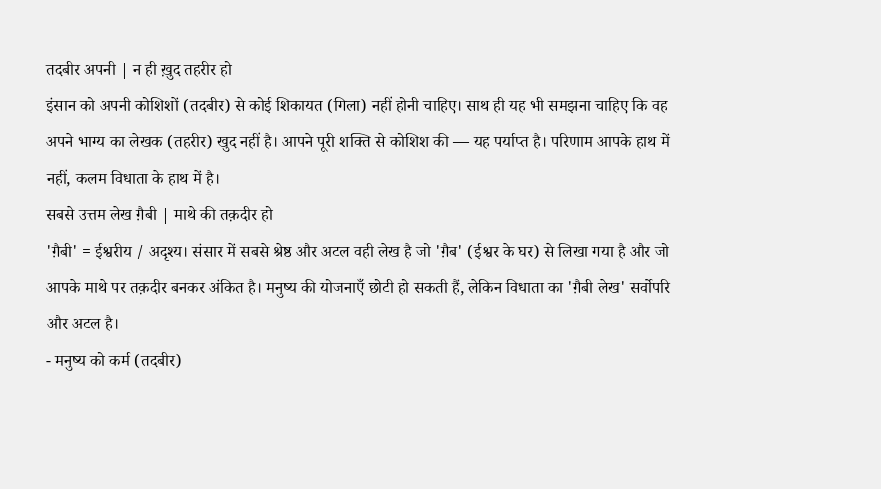तदबीर अपनी | न ही ख़ुद तहरीर हो
इंसान को अपनी कोशिशों (तदबीर) से कोई शिकायत (गिला) नहीं होनी चाहिए। साथ ही यह भी समझना चाहिए कि वह अपने भाग्य का लेखक (तहरीर) खुद नहीं है। आपने पूरी शक्ति से कोशिश की — यह पर्याप्त है। परिणाम आपके हाथ में नहीं, कलम विधाता के हाथ में है।
सबसे उत्तम लेख ग़ैबी | माथे की तक़दीर हो
'ग़ैबी' = ईश्वरीय / अदृश्य। संसार में सबसे श्रेष्ठ और अटल वही लेख है जो 'ग़ैब' (ईश्वर के घर) से लिखा गया है और जो आपके माथे पर तक़दीर बनकर अंकित है। मनुष्य की योजनाएँ छोटी हो सकती हैं, लेकिन विधाता का 'ग़ैबी लेख' सर्वोपरि और अटल है।
- मनुष्य को कर्म (तदबीर)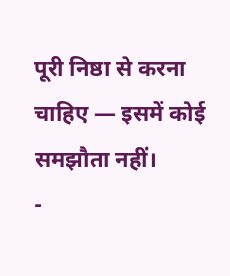पूरी निष्ठा से करना चाहिए — इसमें कोई समझौता नहीं।
-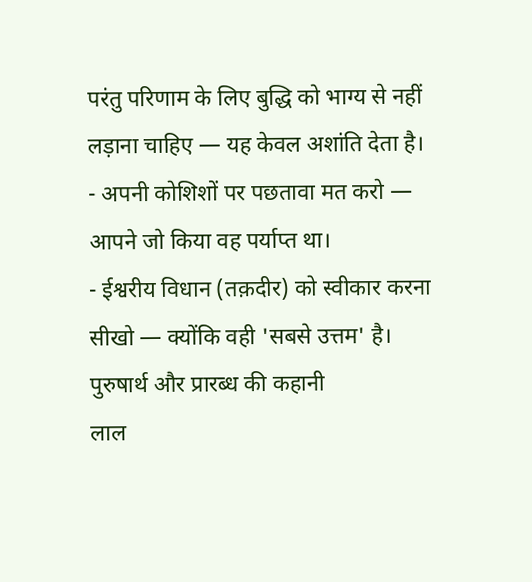परंतु परिणाम के लिए बुद्धि को भाग्य से नहीं लड़ाना चाहिए — यह केवल अशांति देता है।
- अपनी कोशिशों पर पछतावा मत करो — आपने जो किया वह पर्याप्त था।
- ईश्वरीय विधान (तक़दीर) को स्वीकार करना सीखो — क्योंकि वही 'सबसे उत्तम' है।
पुरुषार्थ और प्रारब्ध की कहानी
लाल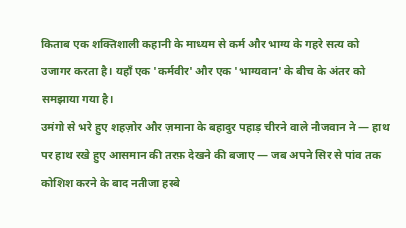किताब एक शक्तिशाली कहानी के माध्यम से कर्म और भाग्य के गहरे सत्य को उजागर करता है। यहाँ एक 'कर्मवीर' और एक 'भाग्यवान' के बीच के अंतर को समझाया गया है।
उमंगो से भरे हुए शहज़ोर और ज़माना के बहादुर पहाड़ चीरने वाले नौजवान ने — हाथ पर हाथ रखे हुए आसमान की तरफ़ देखने की बजाए — जब अपने सिर से पांव तक कोशिश करने के बाद नतीजा हस्बे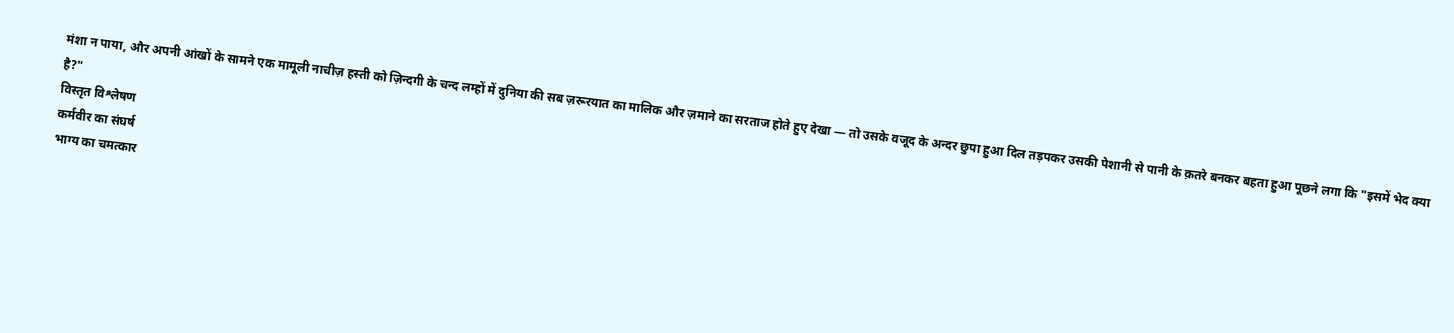मंशा न पाया, और अपनी आंखों के सामने एक मामूली नाचीज़ हस्ती को ज़िन्दगी के चन्द लम्हों में दुनिया की सब ज़रूरयात का मालिक और ज़माने का सरताज होते हुए देखा — तो उसके वजूद के अन्दर छुपा हुआ दिल तड़पकर उसकी पेशानी से पानी के क़तरे बनकर बहता हुआ पूछने लगा कि "इसमें भेद क्या है?"
विस्तृत विश्लेषण
कर्मवीर का संघर्ष
भाग्य का चमत्कार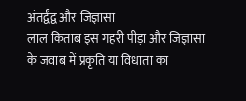अंतर्द्वंद्व और जिज्ञासा
लाल किताब इस गहरी पीड़ा और जिज्ञासा के जवाब में प्रकृति या विधाता का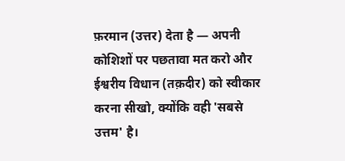फ़रमान (उत्तर) देता है — अपनी कोशिशों पर पछतावा मत करो और ईश्वरीय विधान (तक़दीर) को स्वीकार करना सीखो, क्योंकि वही 'सबसे उत्तम' है।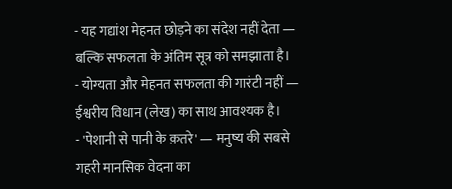- यह गद्यांश मेहनत छोड़ने का संदेश नहीं देता — बल्कि सफलता के अंतिम सूत्र को समझाता है।
- योग्यता और मेहनत सफलता की गारंटी नहीं — ईश्वरीय विधान (लेख) का साथ आवश्यक है।
- 'पेशानी से पानी के क़तरे' — मनुष्य की सबसे गहरी मानसिक वेदना का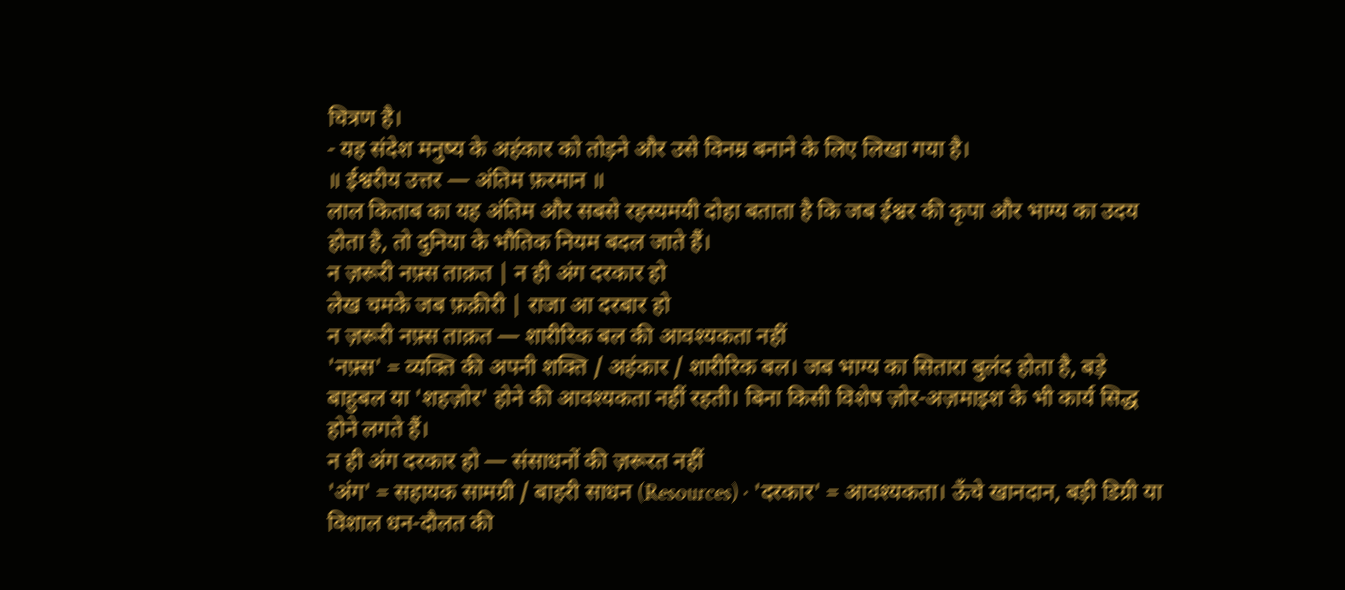चित्रण है।
- यह संदेश मनुष्य के अहंकार को तोड़ने और उसे विनम्र बनाने के लिए लिखा गया है।
॥ ईश्वरीय उत्तर — अंतिम फ़रमान ॥
लाल किताब का यह अंतिम और सबसे रहस्यमयी दोहा बताता है कि जब ईश्वर की कृपा और भाग्य का उदय होता है, तो दुनिया के भौतिक नियम बदल जाते हैं।
न ज़रूरी नफ़्स ताक़त | न ही अंग दरकार हो
लेख चमके जब फ़क़ीरी | राजा आ दरबार हो
न ज़रूरी नफ़्स ताक़त — शारीरिक बल की आवश्यकता नहीं
'नफ़्स' = व्यक्ति की अपनी शक्ति / अहंकार / शारीरिक बल। जब भाग्य का सितारा बुलंद होता है, बड़े बाहुबल या 'शहज़ोर' होने की आवश्यकता नहीं रहती। बिना किसी विशेष ज़ोर-अज़माइश के भी कार्य सिद्ध होने लगते हैं।
न ही अंग दरकार हो — संसाधनों की ज़रूरत नहीं
'अंग' = सहायक सामग्री / बाहरी साधन (Resources) · 'दरकार' = आवश्यकता। ऊँचे खानदान, बड़ी डिग्री या विशाल धन-दौलत की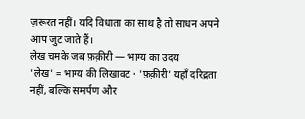ज़रूरत नहीं। यदि विधाता का साथ है तो साधन अपने आप जुट जाते हैं।
लेख चमके जब फ़क़ीरी — भाग्य का उदय
'लेख' = भाग्य की लिखावट · 'फ़क़ीरी' यहाँ दरिद्रता नहीं, बल्कि समर्पण और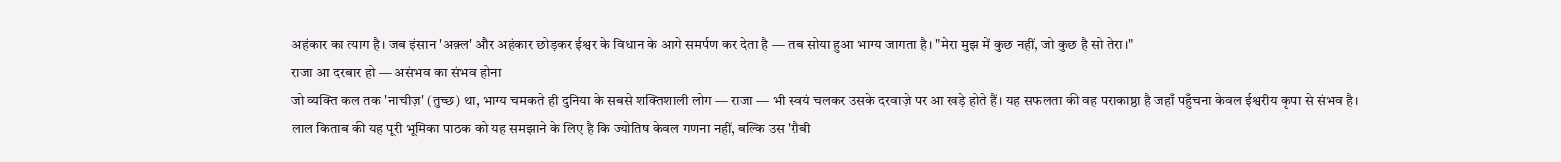अहंकार का त्याग है। जब इंसान 'अक़्ल' और अहंकार छोड़कर ईश्वर के विधान के आगे समर्पण कर देता है — तब सोया हुआ भाग्य जागता है। "मेरा मुझ में कुछ नहीं, जो कुछ है सो तेरा।"
राजा आ दरबार हो — असंभव का संभव होना
जो व्यक्ति कल तक 'नाचीज़' (तुच्छ) था, भाग्य चमकते ही दुनिया के सबसे शक्तिशाली लोग — राजा — भी स्वयं चलकर उसके दरवाज़े पर आ खड़े होते हैं। यह सफलता की वह पराकाष्ठा है जहाँ पहुँचना केवल ईश्वरीय कृपा से संभव है।
लाल किताब की यह पूरी भूमिका पाठक को यह समझाने के लिए है कि ज्योतिष केवल गणना नहीं, बल्कि उस 'ग़ैबी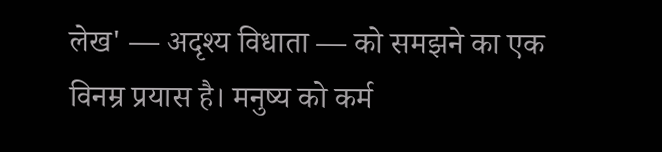लेख' — अदृश्य विधाता — को समझने का एक विनम्र प्रयास है। मनुष्य को कर्म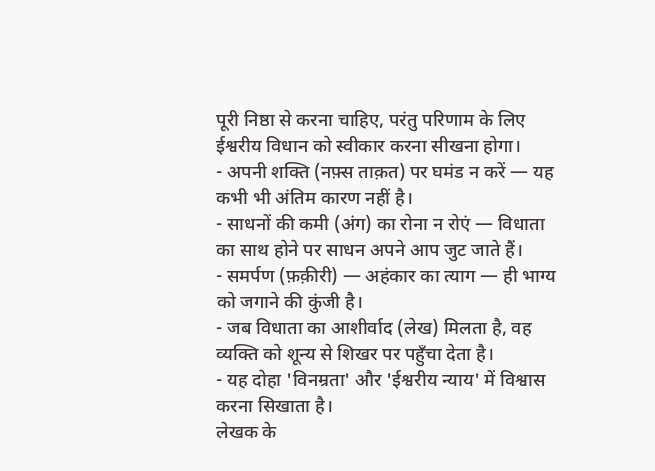पूरी निष्ठा से करना चाहिए, परंतु परिणाम के लिए ईश्वरीय विधान को स्वीकार करना सीखना होगा।
- अपनी शक्ति (नफ़्स ताक़त) पर घमंड न करें — यह कभी भी अंतिम कारण नहीं है।
- साधनों की कमी (अंग) का रोना न रोएं — विधाता का साथ होने पर साधन अपने आप जुट जाते हैं।
- समर्पण (फ़क़ीरी) — अहंकार का त्याग — ही भाग्य को जगाने की कुंजी है।
- जब विधाता का आशीर्वाद (लेख) मिलता है, वह व्यक्ति को शून्य से शिखर पर पहुँचा देता है।
- यह दोहा 'विनम्रता' और 'ईश्वरीय न्याय' में विश्वास करना सिखाता है।
लेखक के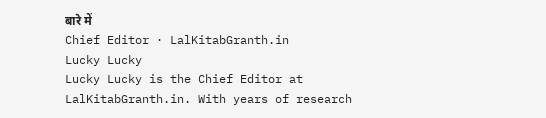बारे में
Chief Editor · LalKitabGranth.in
Lucky Lucky
Lucky Lucky is the Chief Editor at LalKitabGranth.in. With years of research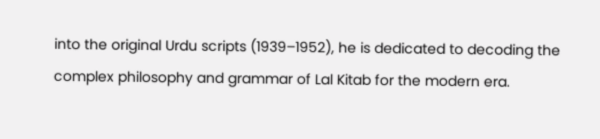into the original Urdu scripts (1939–1952), he is dedicated to decoding the complex philosophy and grammar of Lal Kitab for the modern era.